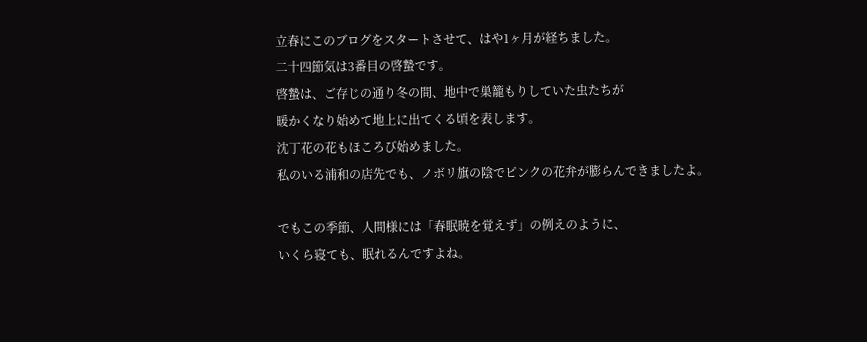立春にこのブログをスタートさせて、はや1ヶ月が経ちました。
二十四節気は3番目の啓蟄です。
啓蟄は、ご存じの通り冬の間、地中で巣籠もりしていた虫たちが
暖かくなり始めて地上に出てくる頃を表します。
沈丁花の花もほころび始めました。
私のいる浦和の店先でも、ノボリ旗の陰でピンクの花弁が膨らんできましたよ。

でもこの季節、人間様には「春眠暁を覚えず」の例えのように、
いくら寝ても、眠れるんですよね。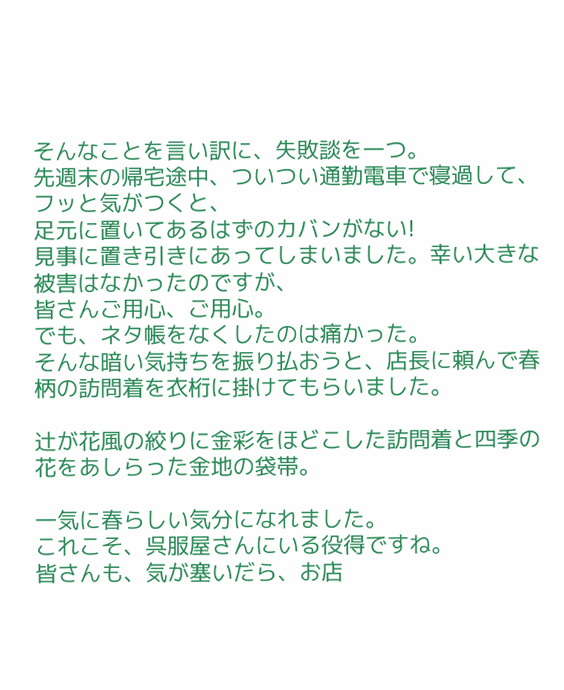そんなことを言い訳に、失敗談を一つ。
先週末の帰宅途中、ついつい通勤電車で寝過して、フッと気がつくと、
足元に置いてあるはずのカバンがない!
見事に置き引きにあってしまいました。幸い大きな被害はなかったのですが、
皆さんご用心、ご用心。
でも、ネタ帳をなくしたのは痛かった。
そんな暗い気持ちを振り払おうと、店長に頼んで春柄の訪問着を衣桁に掛けてもらいました。

辻が花風の絞りに金彩をほどこした訪問着と四季の花をあしらった金地の袋帯。

一気に春らしい気分になれました。
これこそ、呉服屋さんにいる役得ですね。
皆さんも、気が塞いだら、お店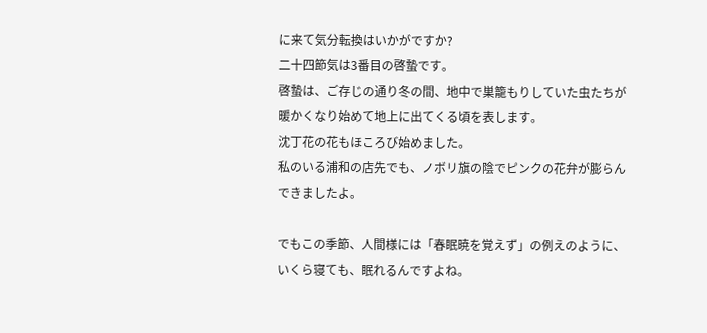に来て気分転換はいかがですか?
二十四節気は3番目の啓蟄です。
啓蟄は、ご存じの通り冬の間、地中で巣籠もりしていた虫たちが
暖かくなり始めて地上に出てくる頃を表します。
沈丁花の花もほころび始めました。
私のいる浦和の店先でも、ノボリ旗の陰でピンクの花弁が膨らんできましたよ。

でもこの季節、人間様には「春眠暁を覚えず」の例えのように、
いくら寝ても、眠れるんですよね。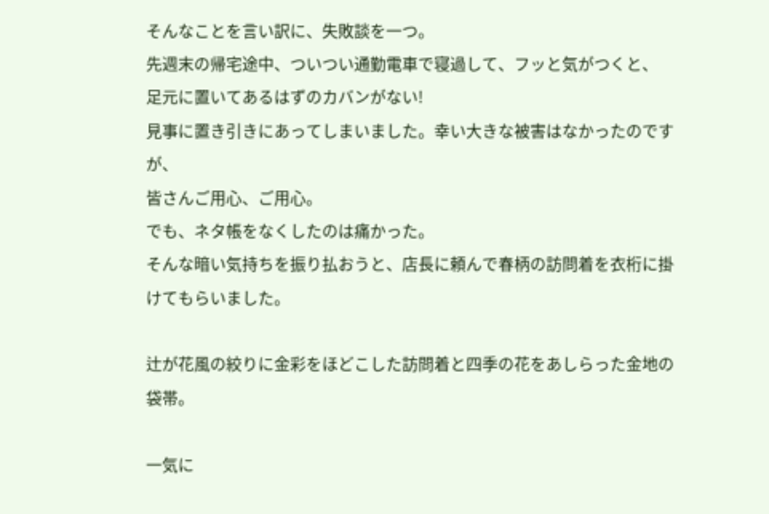そんなことを言い訳に、失敗談を一つ。
先週末の帰宅途中、ついつい通勤電車で寝過して、フッと気がつくと、
足元に置いてあるはずのカバンがない!
見事に置き引きにあってしまいました。幸い大きな被害はなかったのですが、
皆さんご用心、ご用心。
でも、ネタ帳をなくしたのは痛かった。
そんな暗い気持ちを振り払おうと、店長に頼んで春柄の訪問着を衣桁に掛けてもらいました。

辻が花風の絞りに金彩をほどこした訪問着と四季の花をあしらった金地の袋帯。

一気に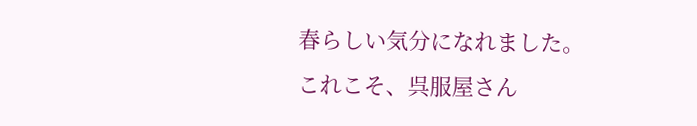春らしい気分になれました。
これこそ、呉服屋さん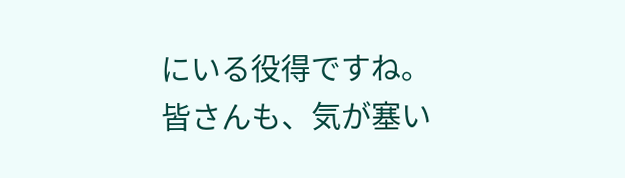にいる役得ですね。
皆さんも、気が塞い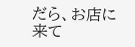だら、お店に来て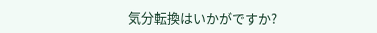気分転換はいかがですか?